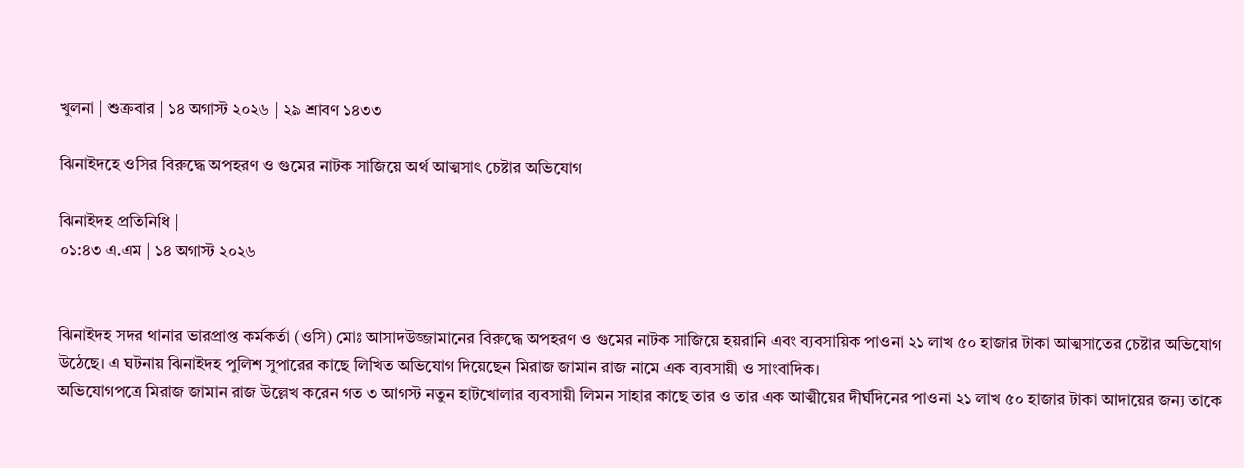খুলনা | শুক্রবার | ১৪ অগাস্ট ২০২৬ | ২৯ শ্রাবণ ১৪৩৩

ঝিনাইদহে ওসির বিরুদ্ধে অপহরণ ও গুমের নাটক সাজিয়ে অর্থ আত্মসাৎ চেষ্টার অভিযোগ

ঝিনাইদহ প্রতিনিধি |
০১:৪৩ এ.এম | ১৪ অগাস্ট ২০২৬


ঝিনাইদহ সদর থানার ভারপ্রাপ্ত কর্মকর্তা (ওসি) মোঃ আসাদউজ্জামানের বিরুদ্ধে অপহরণ ও গুমের নাটক সাজিয়ে হয়রানি এবং ব্যবসায়িক পাওনা ২১ লাখ ৫০ হাজার টাকা আত্মসাতের চেষ্টার অভিযোগ উঠেছে। এ ঘটনায় ঝিনাইদহ পুলিশ সুপারের কাছে লিখিত অভিযোগ দিয়েছেন মিরাজ জামান রাজ নামে এক ব্যবসায়ী ও সাংবাদিক।
অভিযোগপত্রে মিরাজ জামান রাজ উল্লেখ করেন গত ৩ আগস্ট নতুন হাটখোলার ব্যবসায়ী লিমন সাহার কাছে তার ও তার এক আত্মীয়ের দীর্ঘদিনের পাওনা ২১ লাখ ৫০ হাজার টাকা আদায়ের জন্য তাকে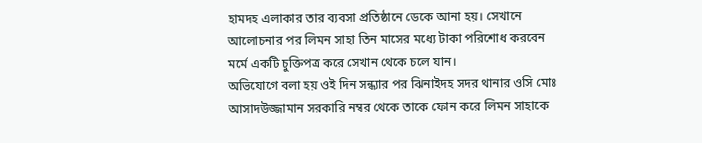হামদহ এলাকার তার ব্যবসা প্রতিষ্ঠানে ডেকে আনা হয়। সেখানে আলোচনার পর লিমন সাহা তিন মাসের মধ্যে টাকা পরিশোধ করবেন মর্মে একটি চুক্তিপত্র করে সেখান থেকে চলে যান।
অভিযোগে বলা হয় ওই দিন সন্ধ্যার পর ঝিনাইদহ সদর থানার ওসি মোঃ আসাদউজ্জামান সরকারি নম্বর থেকে তাকে ফোন করে লিমন সাহাকে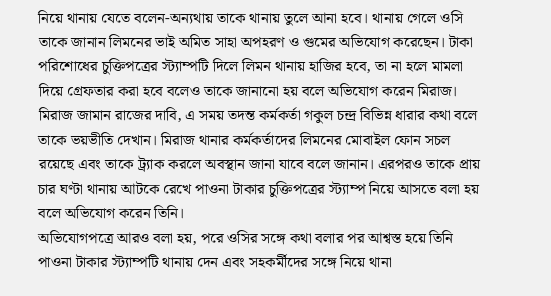নিয়ে থানায় যেতে বলেন-অন্যথায় তাকে থানায় তুলে আনা হবে। থানায় গেলে ওসি তাকে জানান লিমনের ভাই অমিত সাহা অপহরণ ও গুমের অভিযোগ করেছেন। টাকা পরিশোধের চুক্তিপত্রের স্ট্যাম্পটি দিলে লিমন থানায় হাজির হবে, তা না হলে মামলা দিয়ে গ্রেফতার করা হবে বলেও তাকে জানানো হয় বলে অভিযোগ করেন মিরাজ।
মিরাজ জামান রাজের দাবি, এ সময় তদন্ত কর্মকর্তা গকুল চন্দ্র বিভিন্ন ধারার কথা বলে তাকে ভয়ভীতি দেখান। মিরাজ থানার কর্মকর্তাদের লিমনের মোবাইল ফোন সচল রয়েছে এবং তাকে ট্র্যাক করলে অবস্থান জানা যাবে বলে জানান। এরপরও তাকে প্রায় চার ঘণ্টা থানায় আটকে রেখে পাওনা টাকার চুক্তিপত্রের স্ট্যাম্প নিয়ে আসতে বলা হয় বলে অভিযোগ করেন তিনি।
অভিযোগপত্রে আরও বলা হয়, পরে ওসির সঙ্গে কথা বলার পর আশ্বস্ত হয়ে তিনি পাওনা টাকার স্ট্যাম্পটি থানায় দেন এবং সহকর্মীদের সঙ্গে নিয়ে থানা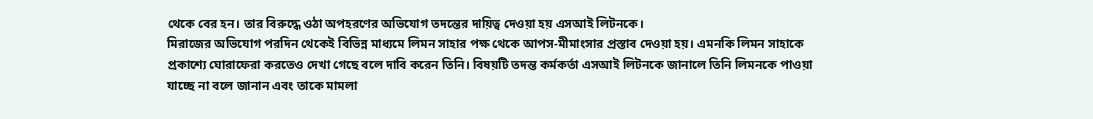থেকে বের হন। তার বিরুদ্ধে ওঠা অপহরণের অভিযোগ তদন্তের দায়িত্ব দেওয়া হয় এসআই লিটনকে।
মিরাজের অভিযোগ পরদিন থেকেই বিভিন্ন মাধ্যমে লিমন সাহার পক্ষ থেকে আপস-মীমাংসার প্রস্তাব দেওয়া হয়। এমনকি লিমন সাহাকে প্রকাশ্যে ঘোরাফেরা করতেও দেখা গেছে বলে দাবি করেন তিনি। বিষয়টি তদন্ত কর্মকর্তা এসআই লিটনকে জানালে তিনি লিমনকে পাওয়া যাচ্ছে না বলে জানান এবং তাকে মামলা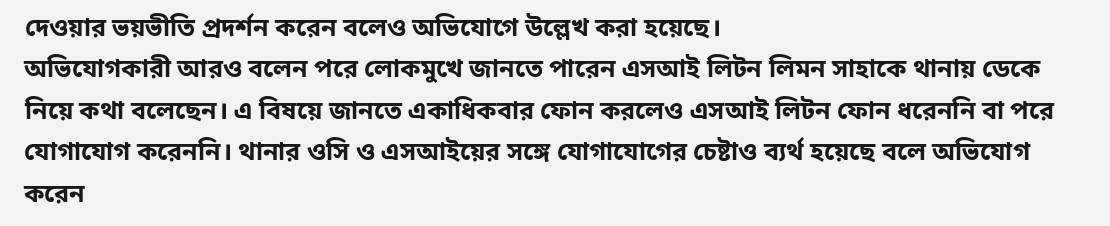দেওয়ার ভয়ভীতি প্রদর্শন করেন বলেও অভিযোগে উল্লেখ করা হয়েছে।
অভিযোগকারী আরও বলেন পরে লোকমুখে জানতে পারেন এসআই লিটন লিমন সাহাকে থানায় ডেকে নিয়ে কথা বলেছেন। এ বিষয়ে জানতে একাধিকবার ফোন করলেও এসআই লিটন ফোন ধরেননি বা পরে যোগাযোগ করেননি। থানার ওসি ও এসআইয়ের সঙ্গে যোগাযোগের চেষ্টাও ব্যর্থ হয়েছে বলে অভিযোগ করেন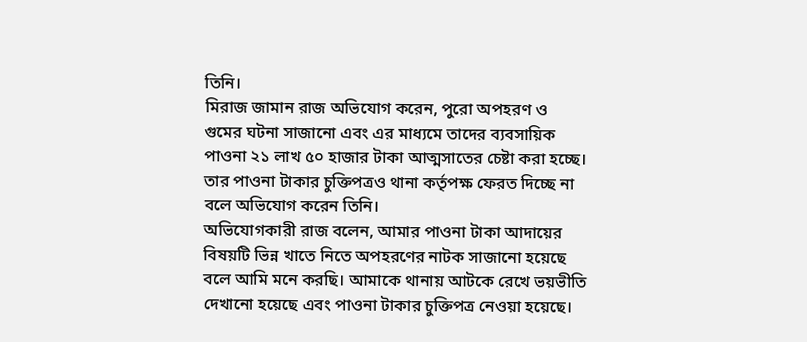তিনি।
মিরাজ জামান রাজ অভিযোগ করেন, পুরো অপহরণ ও গুমের ঘটনা সাজানো এবং এর মাধ্যমে তাদের ব্যবসায়িক পাওনা ২১ লাখ ৫০ হাজার টাকা আত্মসাতের চেষ্টা করা হচ্ছে। তার পাওনা টাকার চুক্তিপত্রও থানা কর্তৃপক্ষ ফেরত দিচ্ছে না বলে অভিযোগ করেন তিনি।
অভিযোগকারী রাজ বলেন, আমার পাওনা টাকা আদায়ের বিষয়টি ভিন্ন খাতে নিতে অপহরণের নাটক সাজানো হয়েছে বলে আমি মনে করছি। আমাকে থানায় আটকে রেখে ভয়ভীতি দেখানো হয়েছে এবং পাওনা টাকার চুক্তিপত্র নেওয়া হয়েছে।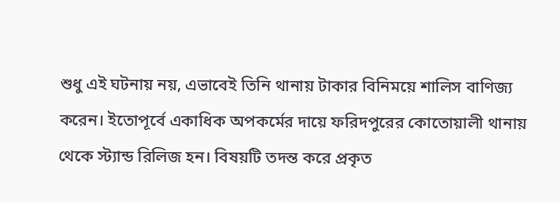শুধু এই ঘটনায় নয়, এভাবেই তিনি থানায় টাকার বিনিময়ে শালিস বাণিজ্য করেন। ইতোপূর্বে একাধিক অপকর্মের দায়ে ফরিদপুরের কোতোয়ালী থানায় থেকে স্ট্যান্ড রিলিজ হন। বিষয়টি তদন্ত করে প্রকৃত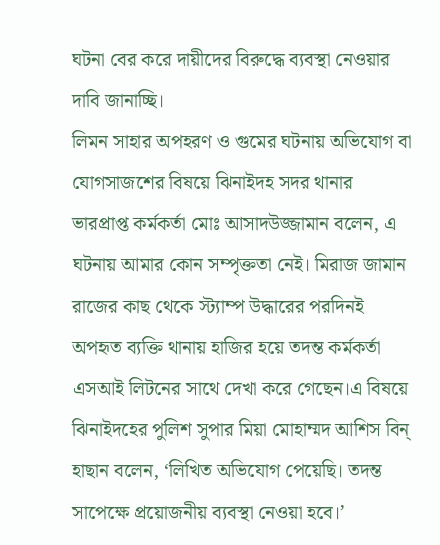ঘটনা বের করে দায়ীদের বিরুদ্ধে ব্যবস্থা নেওয়ার দাবি জানাচ্ছি।
লিমন সাহার অপহরণ ও গুমের ঘটনায় অভিযোগ বা যোগসাজশের বিষয়ে ঝিনাইদহ সদর থানার ভারপ্রাপ্ত কর্মকর্তা মোঃ আসাদউজ্জামান বলেন, এ ঘটনায় আমার কোন সম্পৃক্ততা নেই। মিরাজ জামান রাজের কাছ থেকে স্ট্যাম্প উদ্ধারের পরদিনই অপহৃত ব্যক্তি থানায় হাজির হয়ে তদন্ত কর্মকর্তা এসআই লিটনের সাথে দেখা করে গেছেন।এ বিষয়ে ঝিনাইদহের পুলিশ সুপার মিয়া মোহাম্মদ আশিস বিন্ হাছান বলেন, ‘লিখিত অভিযোগ পেয়েছি। তদন্ত সাপেক্ষে প্রয়োজনীয় ব্যবস্থা নেওয়া হবে।’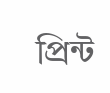প্রিন্ট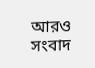আরও সংবাদ